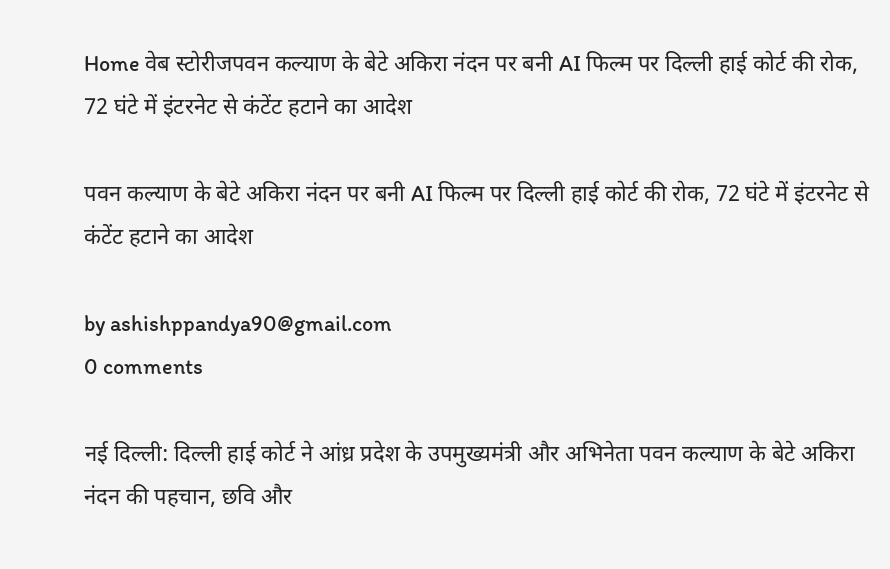Home वेब स्टोरीजपवन कल्याण के बेटे अकिरा नंदन पर बनी AI फिल्म पर दिल्ली हाई कोर्ट की रोक, 72 घंटे में इंटरनेट से कंटेंट हटाने का आदेश

पवन कल्याण के बेटे अकिरा नंदन पर बनी AI फिल्म पर दिल्ली हाई कोर्ट की रोक, 72 घंटे में इंटरनेट से कंटेंट हटाने का आदेश

by ashishppandya90@gmail.com
0 comments

नई दिल्ली: दिल्ली हाई कोर्ट ने आंध्र प्रदेश के उपमुख्यमंत्री और अभिनेता पवन कल्याण के बेटे अकिरा नंदन की पहचान, छवि और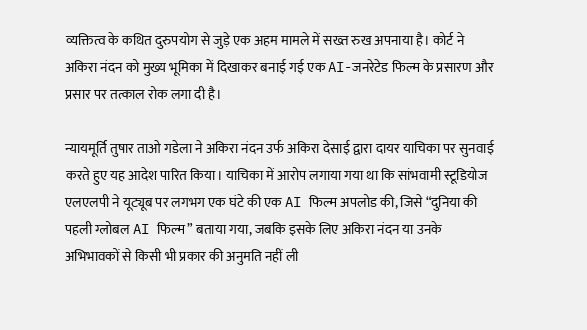व्यक्तित्व के कथित दुरुपयोग से जुड़े एक अहम मामले में सख्त रुख अपनाया है। कोर्ट ने अकिरा नंदन को मुख्य भूमिका में दिखाकर बनाई गई एक AI-जनरेटेड फिल्म के प्रसारण और प्रसार पर तत्काल रोक लगा दी है।

न्यायमूर्ति तुषार ताओ गडेला ने अकिरा नंदन उर्फ अकिरा देसाई द्वारा दायर याचिका पर सुनवाई करते हुए यह आदेश पारित किया। याचिका में आरोप लगाया गया था कि सांभवामी स्टूडियोज एलएलपी ने यूट्यूब पर लगभग एक घंटे की एक AI फिल्म अपलोड की, जिसे “दुनिया की पहली ग्लोबल AI फिल्म” बताया गया, जबकि इसके लिए अकिरा नंदन या उनके अभिभावकों से किसी भी प्रकार की अनुमति नहीं ली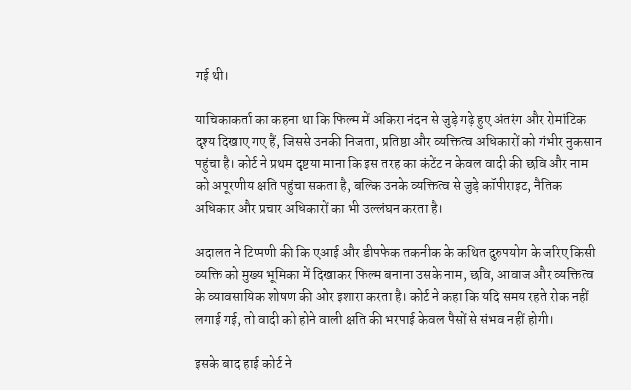गई थी।

याचिकाकर्ता का कहना था कि फिल्म में अकिरा नंदन से जुड़े गढ़े हुए अंतरंग और रोमांटिक दृश्य दिखाए गए हैं, जिससे उनकी निजता, प्रतिष्ठा और व्यक्तित्व अधिकारों को गंभीर नुकसान पहुंचा है। कोर्ट ने प्रथम दृष्टया माना कि इस तरह का कंटेंट न केवल वादी की छवि और नाम को अपूरणीय क्षति पहुंचा सकता है, बल्कि उनके व्यक्तित्व से जुड़े कॉपीराइट, नैतिक अधिकार और प्रचार अधिकारों का भी उल्लंघन करता है।

अदालत ने टिप्पणी की कि एआई और डीपफेक तकनीक के कथित दुरुपयोग के जरिए किसी व्यक्ति को मुख्य भूमिका में दिखाकर फिल्म बनाना उसके नाम, छवि, आवाज और व्यक्तित्व के व्यावसायिक शोषण की ओर इशारा करता है। कोर्ट ने कहा कि यदि समय रहते रोक नहीं लगाई गई, तो वादी को होने वाली क्षति की भरपाई केवल पैसों से संभव नहीं होगी।

इसके बाद हाई कोर्ट ने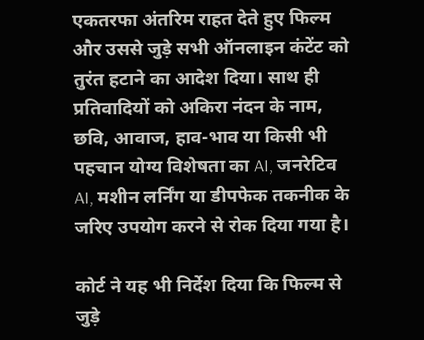एकतरफा अंतरिम राहत देते हुए फिल्म और उससे जुड़े सभी ऑनलाइन कंटेंट को तुरंत हटाने का आदेश दिया। साथ ही प्रतिवादियों को अकिरा नंदन के नाम, छवि, आवाज, हाव-भाव या किसी भी पहचान योग्य विशेषता का AI, जनरेटिव AI, मशीन लर्निंग या डीपफेक तकनीक के जरिए उपयोग करने से रोक दिया गया है।

कोर्ट ने यह भी निर्देश दिया कि फिल्म से जुड़े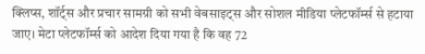क्लिप्स, शॉर्ट्स और प्रचार सामग्री को सभी वेबसाइट्स और सोशल मीडिया प्लेटफॉर्म्स से हटाया जाए। मेटा प्लेटफॉर्म्स को आदेश दिया गया है कि वह 72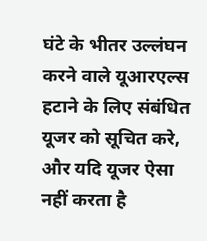घंटे के भीतर उल्लंघन करने वाले यूआरएल्स हटाने के लिए संबंधित यूजर को सूचित करे, और यदि यूजर ऐसा नहीं करता है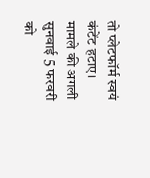तो प्लेटफॉर्म स्वयं कंटेंट हटाए। मामले की अगली सुनवाई 5 फरवरी को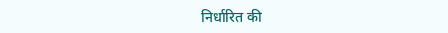निर्धारित की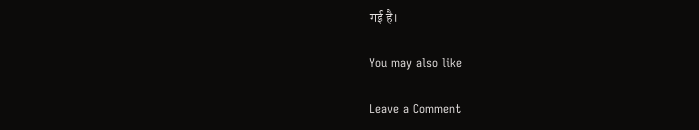गई है।

You may also like

Leave a Comment